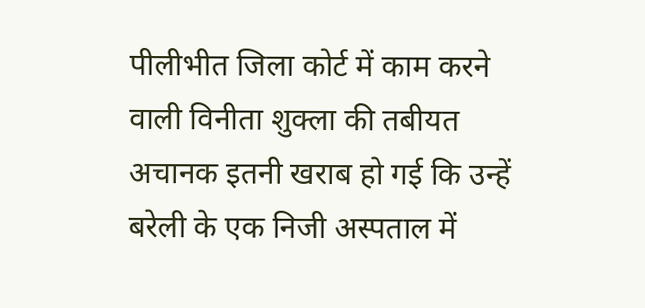पीलीभीत जिला कोर्ट में काम करने वाली विनीता शुक्ला की तबीयत अचानक इतनी खराब हो गई कि उन्हें बरेली के एक निजी अस्पताल में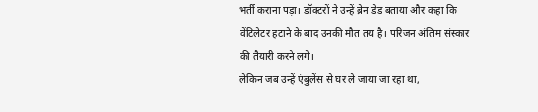भर्ती कराना पड़ा। डॉक्टरों ने उन्हें ब्रेन डेड बताया और कहा कि वेंटिलेटर हटाने के बाद उनकी मौत तय है। परिजन अंतिम संस्कार की तैयारी करने लगे।
लेकिन जब उन्हें एंबुलेंस से घर ले जाया जा रहा था,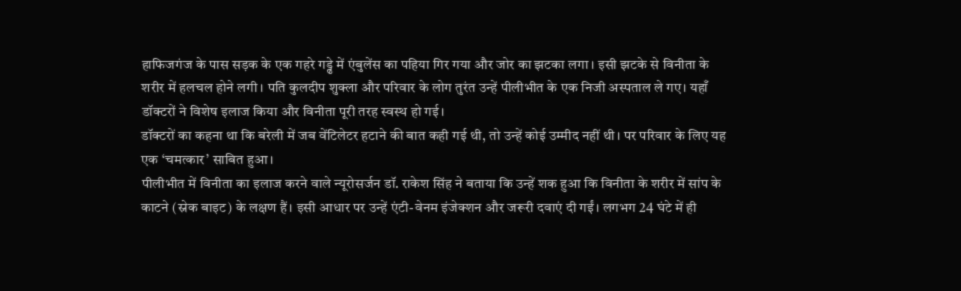हाफिजगंज के पास सड़क के एक गहरे गड्ढे में एंबुलेंस का पहिया गिर गया और जोर का झटका लगा। इसी झटके से विनीता के शरीर में हलचल होने लगी। पति कुलदीप शुक्ला और परिवार के लोग तुरंत उन्हें पीलीभीत के एक निजी अस्पताल ले गए। यहाँ डॉक्टरों ने विशेष इलाज किया और विनीता पूरी तरह स्वस्थ हो गई।
डॉक्टरों का कहना था कि बरेली में जब वेंटिलेटर हटाने की बात कही गई थी, तो उन्हें कोई उम्मीद नहीं थी। पर परिवार के लिए यह एक ‘चमत्कार’ साबित हुआ।
पीलीभीत में विनीता का इलाज करने वाले न्यूरोसर्जन डॉ. राकेश सिंह ने बताया कि उन्हें शक हुआ कि विनीता के शरीर में सांप के काटने (स्नेक बाइट) के लक्षण हैं। इसी आधार पर उन्हें एंटी-वेनम इंजेक्शन और जरूरी दवाएं दी गईं। लगभग 24 घंटे में ही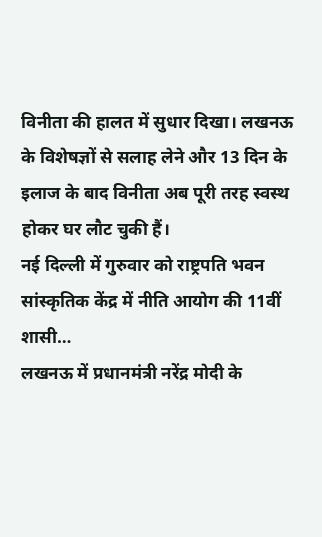विनीता की हालत में सुधार दिखा। लखनऊ के विशेषज्ञों से सलाह लेने और 13 दिन के इलाज के बाद विनीता अब पूरी तरह स्वस्थ होकर घर लौट चुकी हैं।
नई दिल्ली में गुरुवार को राष्ट्रपति भवन सांस्कृतिक केंद्र में नीति आयोग की 11वीं शासी…
लखनऊ में प्रधानमंत्री नरेंद्र मोदी के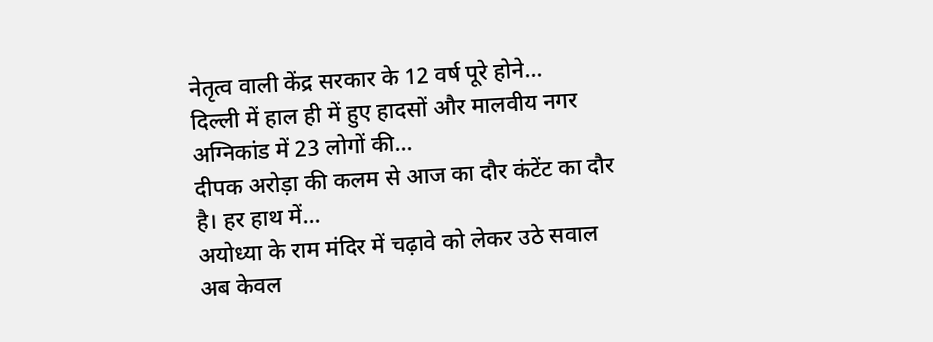नेतृत्व वाली केंद्र सरकार के 12 वर्ष पूरे होने…
दिल्ली में हाल ही में हुए हादसों और मालवीय नगर अग्निकांड में 23 लोगों की…
दीपक अरोड़ा की कलम से आज का दौर कंटेंट का दौर है। हर हाथ में…
अयोध्या के राम मंदिर में चढ़ावे को लेकर उठे सवाल अब केवल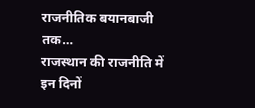राजनीतिक बयानबाजी तक…
राजस्थान की राजनीति में इन दिनों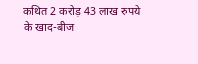कथित 2 करोड़ 43 लाख रुपये के खाद-बीज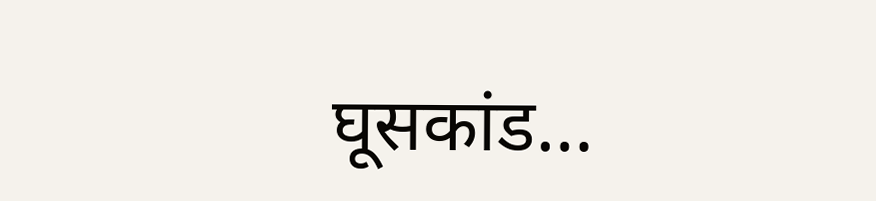घूसकांड…